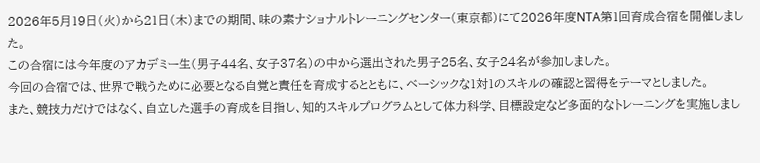2026年5月19日(火)から21日(木)までの期間、味の素ナショナルトレーニングセンター(東京都)にて2026年度NTA第1回育成合宿を開催しました。
この合宿には今年度のアカデミー生(男子44名、女子37名)の中から選出された男子25名、女子24名が参加しました。
今回の合宿では、世界で戦うために必要となる自覚と責任を育成するとともに、ベーシックな1対1のスキルの確認と習得をテーマとしました。
また、競技力だけではなく、自立した選手の育成を目指し、知的スキルプログラムとして体力科学、目標設定など多面的なトレーニングを実施しまし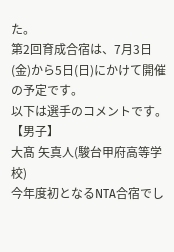た。
第2回育成合宿は、7月3日(金)から5日(日)にかけて開催の予定です。
以下は選手のコメントです。
【男子】
大髙 矢真人(駿台甲府高等学校)
今年度初となるNTA合宿でし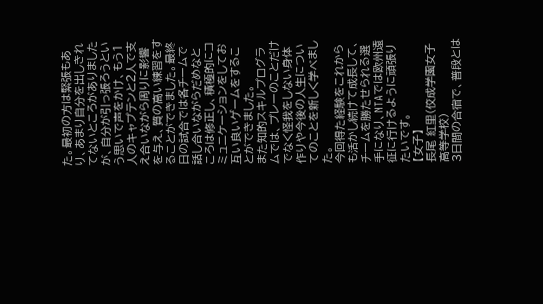た。最初の方は緊張もあり、あまり自分を出しきれてないところがありましたが、自分が引っ張ろうという思いで声をかけ、もう1人のキャプテンと2人で支え合いながら周りに影響を与え、質の高い練習をすることができました。最終日の試合では各チームで話し合いながらだめなところは修正し、積極的にコミュニケーションをしてお互い良いゲームをすることができました。
また知的スキルプログラムでは、プレーのことだけでなく怪我をしない身体作りや今後の人生についてのことを新しく学べました。
今回得た経験をこれからも活かし続けて成長して、チームを勝たせられる選手になり、NTAでは欧州遠征に行けるように頑張りたいです。
【女子】
長尾 紅里(佼成学園女子高等学校)
3日間の合宿で、普段とは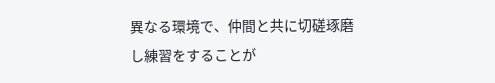異なる環境で、仲間と共に切磋琢磨し練習をすることが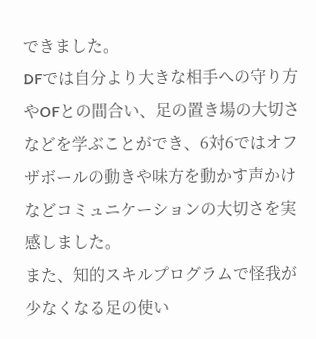できました。
DFでは自分より大きな相手への守り方やOFとの間合い、足の置き場の大切さなどを学ぶことができ、6対6ではオフザボールの動きや味方を動かす声かけなどコミュニケーションの大切さを実感しました。
また、知的スキルプログラムで怪我が少なくなる足の使い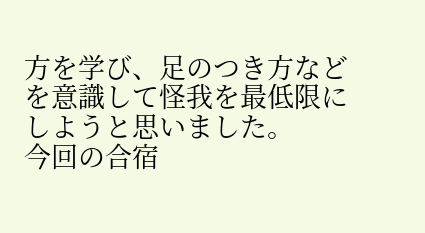方を学び、足のつき方などを意識して怪我を最低限にしようと思いました。
今回の合宿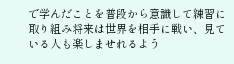で学んだことを普段から意識して練習に取り組み将来は世界を相手に戦い、見ている人も楽しませれるよう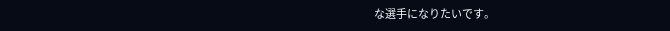な選手になりたいです。